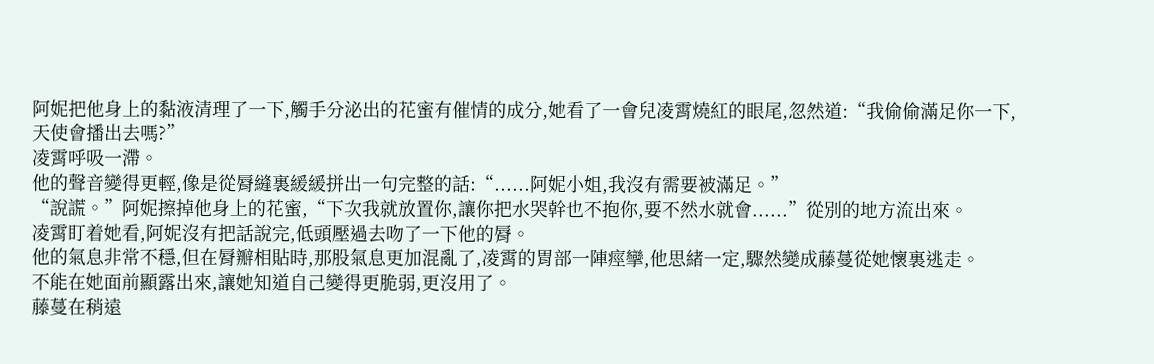阿妮把他身上的黏液清理了一下,觸手分泌出的花蜜有催情的成分,她看了一會兒凌霄燒紅的眼尾,忽然道:“我偷偷滿足你一下,天使會播出去嗎?”
凌霄呼吸一滯。
他的聲音變得更輕,像是從脣縫裏緩緩拼出一句完整的話:“......阿妮小姐,我沒有需要被滿足。”
“說謊。”阿妮擦掉他身上的花蜜,“下次我就放置你,讓你把水哭幹也不抱你,要不然水就會......”從別的地方流出來。
凌霄盯着她看,阿妮沒有把話說完,低頭壓過去吻了一下他的脣。
他的氣息非常不穩,但在脣瓣相貼時,那股氣息更加混亂了,凌霄的胃部一陣痙攣,他思緒一定,驟然變成藤蔓從她懷裏逃走。
不能在她面前顯露出來,讓她知道自己變得更脆弱,更沒用了。
藤蔓在稍遠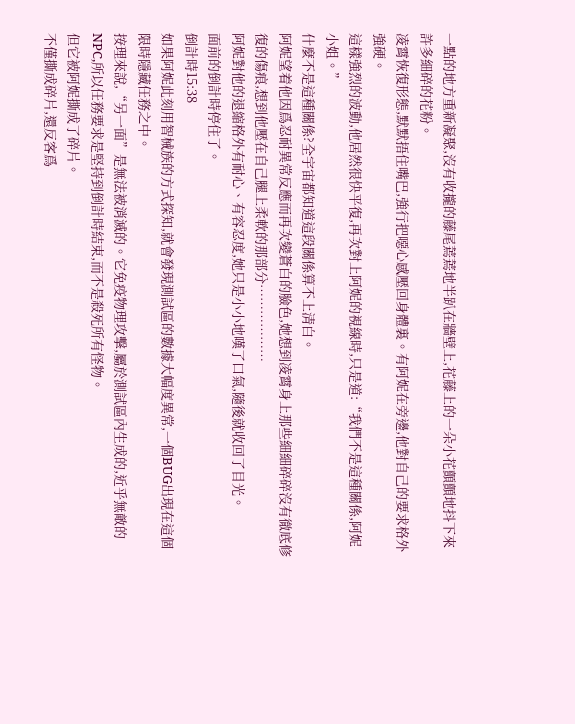一點的地方重新凝聚,沒有收攏的藤尾蔫蔫地半趴在牆壁上,花藤上的一朵小花顫顫地抖下來許多細碎的花粉。
凌霄恢復形態,默默捂住嘴巴,強行把噁心感壓回身體裏。有阿妮在旁邊,他對自己的要求格外強硬。
這樣強烈的波動,他居然很快平復,再次對上阿妮的視線時,只是道:“我們不是這種關係,阿妮小姐。”
什麼不是這種關係?全宇宙都知道這段關係算不上清白。
阿妮望着他因爲忍耐異常反應而再次變蒼白的臉色,她想到凌霄身上那些細細碎碎沒有徹底修復的傷痕,想到他壓在自己腿上柔軟的那部分………………
阿妮對他的退縮格外有耐心、有容忍度,她只是小小地嘆了口氣,隨後就收回了目光。
面前的倒計時停住了。
倒計時15:38
如果阿妮此刻用智械族的方式探知,就會發現測試區的數據大幅度異常,一個BUG出現在這個限時隱藏任務之中。
按理來說,“另一面”是無法被消滅的。它免疫物理攻擊,屬於測試區內生成的,近乎無敵的NPC,所以任務要求是堅持到倒計時結束,而不是殺死所有怪物。
但它被阿妮撕成了碎片。
不僅撕成碎片,還反客爲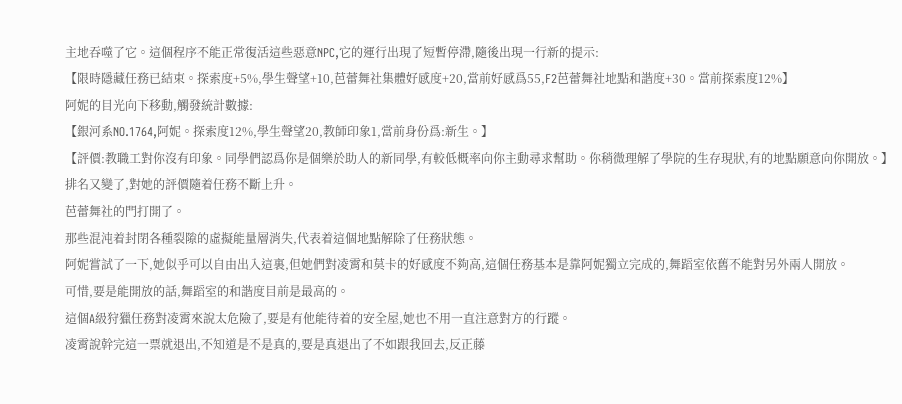主地吞噬了它。這個程序不能正常復活這些惡意NPC,它的運行出現了短暫停滯,隨後出現一行新的提示:
【限時隱藏任務已結束。探索度+5%,學生聲望+10,芭蕾舞社集體好感度+20,當前好感爲55,F2芭蕾舞社地點和諧度+30。當前探索度12%】
阿妮的目光向下移動,觸發統計數據:
【銀河系NO.1764,阿妮。探索度12%,學生聲望20,教師印象1,當前身份爲:新生。】
【評價:教職工對你沒有印象。同學們認爲你是個樂於助人的新同學,有較低概率向你主動尋求幫助。你稍微理解了學院的生存現狀,有的地點願意向你開放。】
排名又變了,對她的評價隨着任務不斷上升。
芭蕾舞社的門打開了。
那些混沌着封閉各種裂隙的虛擬能量層消失,代表着這個地點解除了任務狀態。
阿妮嘗試了一下,她似乎可以自由出入這裏,但她們對凌霄和莫卡的好感度不夠高,這個任務基本是靠阿妮獨立完成的,舞蹈室依舊不能對另外兩人開放。
可惜,要是能開放的話,舞蹈室的和諧度目前是最高的。
這個A級狩獵任務對凌霄來說太危險了,要是有他能待着的安全屋,她也不用一直注意對方的行蹤。
凌霄說幹完這一票就退出,不知道是不是真的,要是真退出了不如跟我回去,反正藤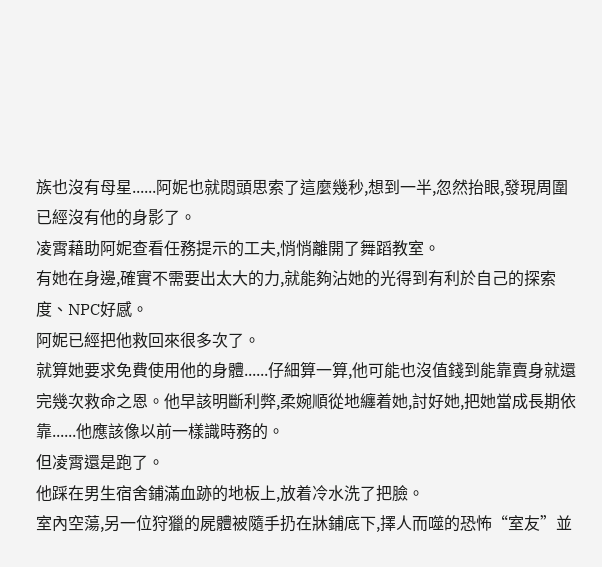族也沒有母星......阿妮也就悶頭思索了這麼幾秒,想到一半,忽然抬眼,發現周圍已經沒有他的身影了。
凌霄藉助阿妮查看任務提示的工夫,悄悄離開了舞蹈教室。
有她在身邊,確實不需要出太大的力,就能夠沾她的光得到有利於自己的探索度、NPC好感。
阿妮已經把他救回來很多次了。
就算她要求免費使用他的身體......仔細算一算,他可能也沒值錢到能靠賣身就還完幾次救命之恩。他早該明斷利弊,柔婉順從地纏着她,討好她,把她當成長期依靠......他應該像以前一樣識時務的。
但凌霄還是跑了。
他踩在男生宿舍鋪滿血跡的地板上,放着冷水洗了把臉。
室內空蕩,另一位狩獵的屍體被隨手扔在牀鋪底下,擇人而噬的恐怖“室友”並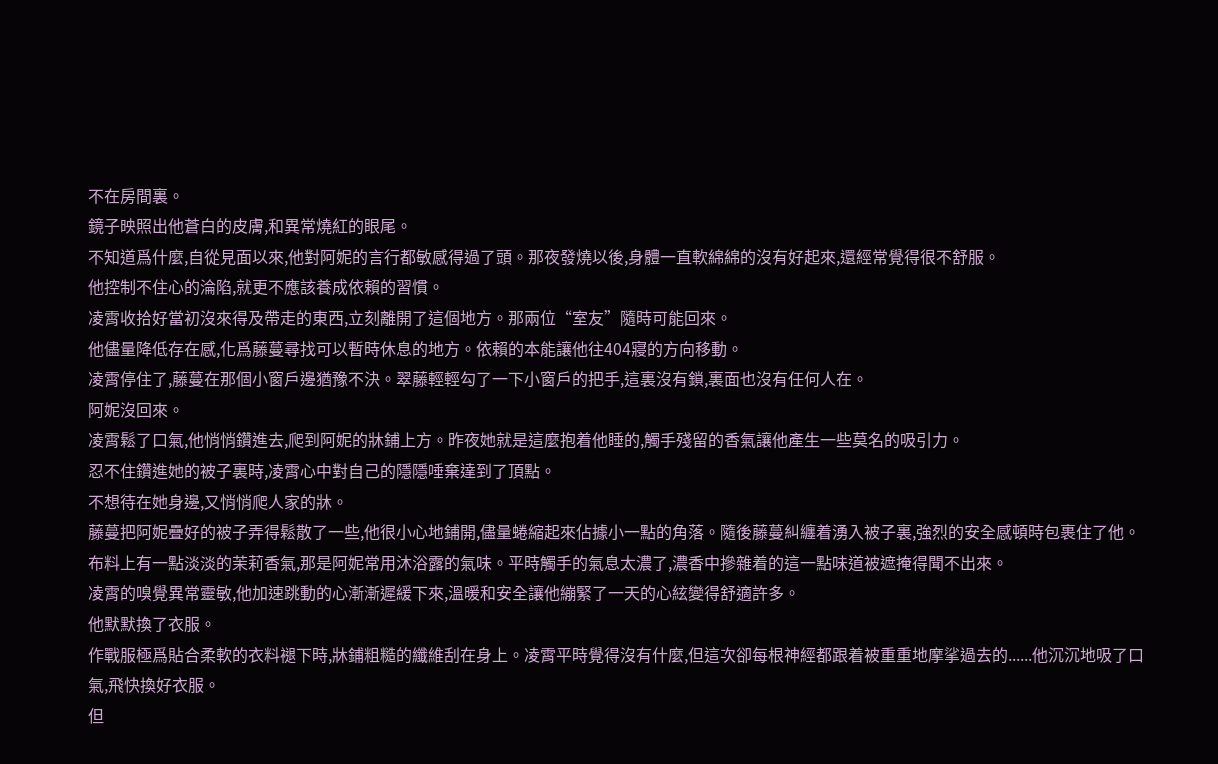不在房間裏。
鏡子映照出他蒼白的皮膚,和異常燒紅的眼尾。
不知道爲什麼,自從見面以來,他對阿妮的言行都敏感得過了頭。那夜發燒以後,身體一直軟綿綿的沒有好起來,還經常覺得很不舒服。
他控制不住心的淪陷,就更不應該養成依賴的習慣。
凌霄收拾好當初沒來得及帶走的東西,立刻離開了這個地方。那兩位“室友”隨時可能回來。
他儘量降低存在感,化爲藤蔓尋找可以暫時休息的地方。依賴的本能讓他往404寢的方向移動。
凌霄停住了,藤蔓在那個小窗戶邊猶豫不決。翠藤輕輕勾了一下小窗戶的把手,這裏沒有鎖,裏面也沒有任何人在。
阿妮沒回來。
凌霄鬆了口氣,他悄悄鑽進去,爬到阿妮的牀鋪上方。昨夜她就是這麼抱着他睡的,觸手殘留的香氣讓他產生一些莫名的吸引力。
忍不住鑽進她的被子裏時,凌霄心中對自己的隱隱唾棄達到了頂點。
不想待在她身邊,又悄悄爬人家的牀。
藤蔓把阿妮疊好的被子弄得鬆散了一些,他很小心地鋪開,儘量蜷縮起來佔據小一點的角落。隨後藤蔓糾纏着湧入被子裏,強烈的安全感頓時包裹住了他。
布料上有一點淡淡的茉莉香氣,那是阿妮常用沐浴露的氣味。平時觸手的氣息太濃了,濃香中摻雜着的這一點味道被遮掩得聞不出來。
凌霄的嗅覺異常靈敏,他加速跳動的心漸漸遲緩下來,溫暖和安全讓他繃緊了一天的心絃變得舒適許多。
他默默換了衣服。
作戰服極爲貼合柔軟的衣料褪下時,牀鋪粗糙的纖維刮在身上。凌霄平時覺得沒有什麼,但這次卻每根神經都跟着被重重地摩挲過去的......他沉沉地吸了口氣,飛快換好衣服。
但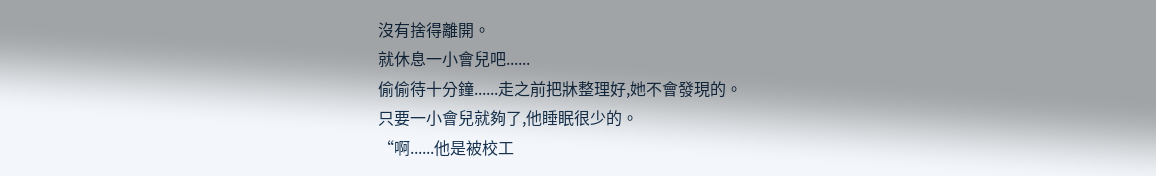沒有捨得離開。
就休息一小會兒吧......
偷偷待十分鐘......走之前把牀整理好,她不會發現的。
只要一小會兒就夠了,他睡眠很少的。
“啊......他是被校工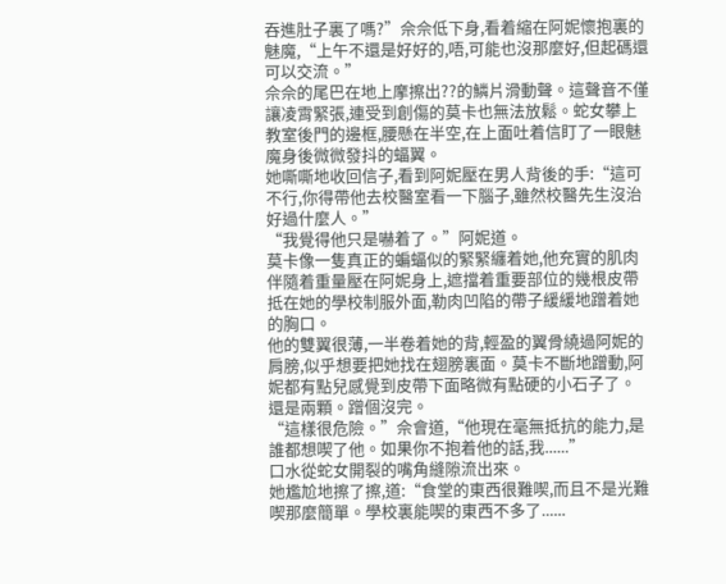吞進肚子裏了嗎?”佘佘低下身,看着縮在阿妮懷抱裏的魅魔,“上午不還是好好的,唔,可能也沒那麼好,但起碼還可以交流。”
佘佘的尾巴在地上摩擦出??的鱗片滑動聲。這聲音不僅讓凌霄緊張,連受到創傷的莫卡也無法放鬆。蛇女攀上教室後門的邊框,腰懸在半空,在上面吐着信盯了一眼魅魔身後微微發抖的蝠翼。
她嘶嘶地收回信子,看到阿妮壓在男人背後的手:“這可不行,你得帶他去校醫室看一下腦子,雖然校醫先生沒治好過什麼人。”
“我覺得他只是嚇着了。”阿妮道。
莫卡像一隻真正的蝙蝠似的緊緊纏着她,他充實的肌肉伴隨着重量壓在阿妮身上,遮擋着重要部位的幾根皮帶抵在她的學校制服外面,勒肉凹陷的帶子緩緩地蹭着她的胸口。
他的雙翼很薄,一半卷着她的背,輕盈的翼骨繞過阿妮的肩膀,似乎想要把她找在翅膀裏面。莫卡不斷地蹭動,阿妮都有點兒感覺到皮帶下面略微有點硬的小石子了。
還是兩顆。蹭個沒完。
“這樣很危險。”佘會道,“他現在毫無抵抗的能力,是誰都想喫了他。如果你不抱着他的話,我......”
口水從蛇女開裂的嘴角縫隙流出來。
她尷尬地擦了擦,道:“食堂的東西很難喫,而且不是光難喫那麼簡單。學校裏能喫的東西不多了......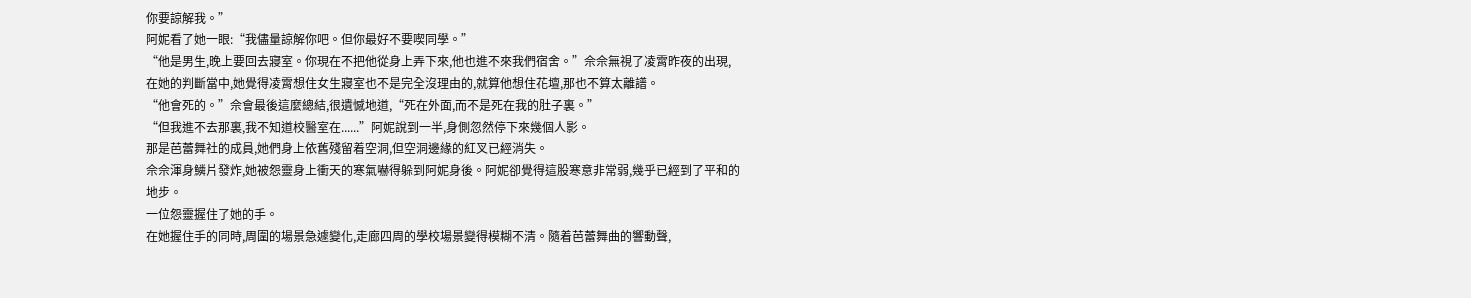你要諒解我。”
阿妮看了她一眼:“我儘量諒解你吧。但你最好不要喫同學。”
“他是男生,晚上要回去寢室。你現在不把他從身上弄下來,他也進不來我們宿舍。”佘佘無視了凌霄昨夜的出現,在她的判斷當中,她覺得凌霄想住女生寢室也不是完全沒理由的,就算他想住花壇,那也不算太離譜。
“他會死的。”佘會最後這麼總結,很遺憾地道,“死在外面,而不是死在我的肚子裏。”
“但我進不去那裏,我不知道校醫室在......”阿妮說到一半,身側忽然停下來幾個人影。
那是芭蕾舞社的成員,她們身上依舊殘留着空洞,但空洞邊緣的紅叉已經消失。
佘佘渾身鱗片發炸,她被怨靈身上衝天的寒氣嚇得躲到阿妮身後。阿妮卻覺得這股寒意非常弱,幾乎已經到了平和的地步。
一位怨靈握住了她的手。
在她握住手的同時,周圍的場景急遽變化,走廊四周的學校場景變得模糊不清。隨着芭蕾舞曲的響動聲,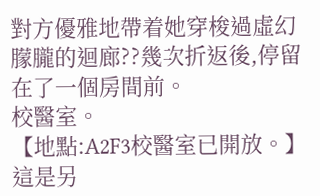對方優雅地帶着她穿梭過虛幻朦朧的迴廊??幾次折返後,停留在了一個房間前。
校醫室。
【地點:A2F3校醫室已開放。】
這是另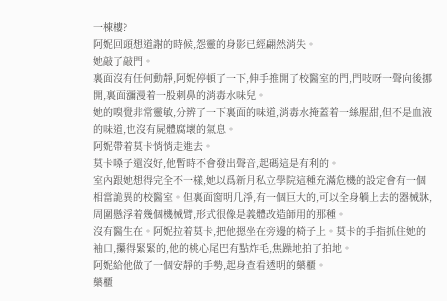一棟樓?
阿妮回頭想道謝的時候,怨靈的身影已經翩然消失。
她敲了敲門。
裏面沒有任何動靜,阿妮停頓了一下,伸手推開了校醫室的門,門吱呀一聲向後挪開,裏面瀰漫着一股刺鼻的消毒水味兒。
她的嗅覺非常靈敏,分辨了一下裏面的味道,消毒水掩蓋着一絲腥甜,但不是血液的味道,也沒有屍體腐壞的氣息。
阿妮帶着莫卡悄悄走進去。
莫卡嗓子還沒好,他暫時不會發出聲音,起碼這是有利的。
室內跟她想得完全不一樣,她以爲新月私立學院這種充滿危機的設定會有一個相當詭異的校醫室。但裏面窗明几淨,有一個巨大的,可以全身躺上去的器械牀,周圍懸浮着幾個機械臂,形式很像是義體改造師用的那種。
沒有醫生在。阿妮拉着莫卡,把他摁坐在旁邊的椅子上。莫卡的手指抓住她的袖口,攥得緊緊的,他的桃心尾巴有點炸毛,焦躁地拍了拍地。
阿妮給他做了一個安靜的手勢,起身查看透明的藥櫃。
藥櫃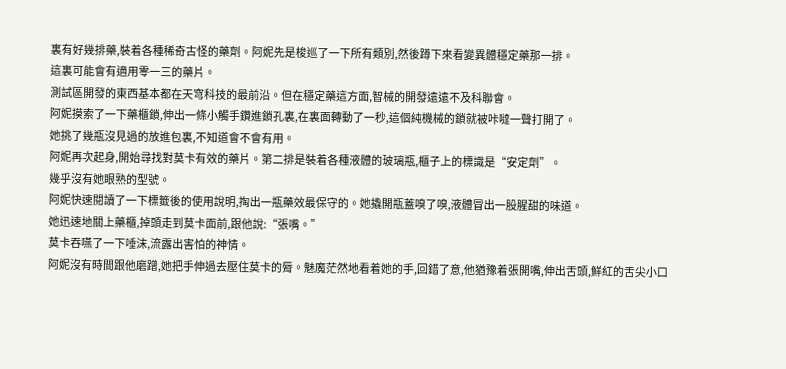裏有好幾排藥,裝着各種稀奇古怪的藥劑。阿妮先是梭巡了一下所有類別,然後蹲下來看變異體穩定藥那一排。
這裏可能會有適用零一三的藥片。
測試區開發的東西基本都在天穹科技的最前沿。但在穩定藥這方面,智械的開發遠遠不及科聯會。
阿妮摸索了一下藥櫃鎖,伸出一條小觸手鑽進鎖孔裏,在裏面轉動了一秒,這個純機械的鎖就被咔噠一聲打開了。
她挑了幾瓶沒見過的放進包裏,不知道會不會有用。
阿妮再次起身,開始尋找對莫卡有效的藥片。第二排是裝着各種液體的玻璃瓶,櫃子上的標識是“安定劑”。
幾乎沒有她眼熟的型號。
阿妮快速閱讀了一下標籤後的使用說明,掏出一瓶藥效最保守的。她撬開瓶蓋嗅了嗅,液體冒出一股腥甜的味道。
她迅速地關上藥櫃,掉頭走到莫卡面前,跟他說:“張嘴。”
莫卡吞嚥了一下唾沫,流露出害怕的神情。
阿妮沒有時間跟他磨蹭,她把手伸過去壓住莫卡的脣。魅魔茫然地看着她的手,回錯了意,他猶豫着張開嘴,伸出舌頭,鮮紅的舌尖小口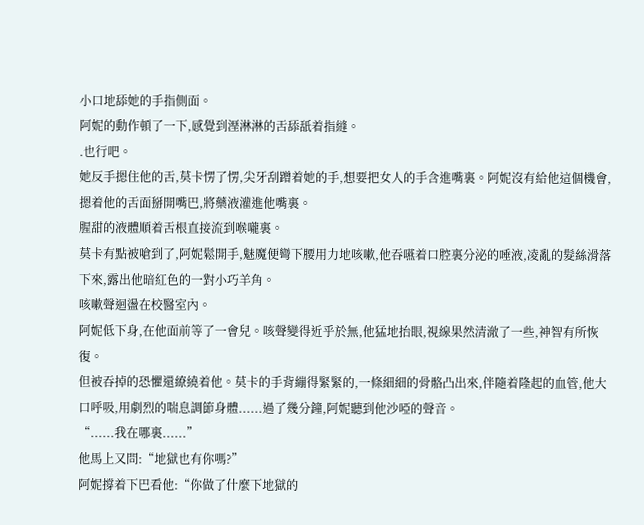小口地舔她的手指側面。
阿妮的動作頓了一下,感覺到溼淋淋的舌舔舐着指縫。
.也行吧。
她反手摁住他的舌,莫卡愣了愣,尖牙刮蹭着她的手,想要把女人的手含進嘴裏。阿妮沒有給他這個機會,摁着他的舌面掰開嘴巴,將藥液灌進他嘴裏。
腥甜的液體順着舌根直接流到喉嚨裏。
莫卡有點被嗆到了,阿妮鬆開手,魅魔便彎下腰用力地咳嗽,他吞嚥着口腔裏分泌的唾液,凌亂的髮絲滑落下來,露出他暗紅色的一對小巧羊角。
咳嗽聲迴盪在校醫室內。
阿妮低下身,在他面前等了一會兒。咳聲變得近乎於無,他猛地抬眼,視線果然清澈了一些,神智有所恢復。
但被吞掉的恐懼還繚繞着他。莫卡的手背繃得緊緊的,一條細細的骨骼凸出來,伴隨着隆起的血管,他大口呼吸,用劇烈的喘息調節身體......過了幾分鐘,阿妮聽到他沙啞的聲音。
“......我在哪裏......”
他馬上又問:“地獄也有你嗎?”
阿妮撐着下巴看他:“你做了什麼下地獄的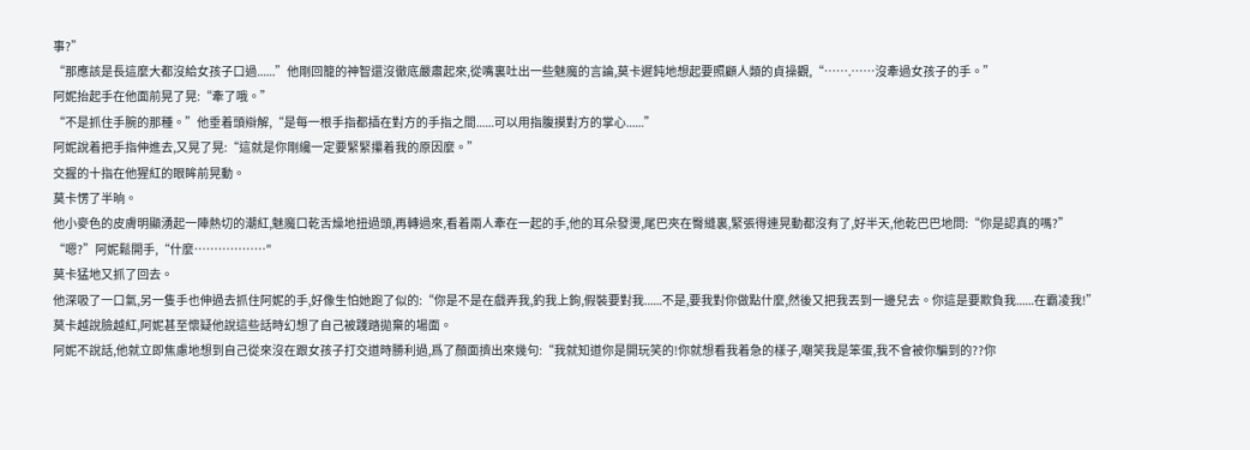事?”
“那應該是長這麼大都沒給女孩子口過......”他剛回籠的神智還沒徹底嚴肅起來,從嘴裏吐出一些魅魔的言論,莫卡遲鈍地想起要照顧人類的貞操觀,“…….……沒牽過女孩子的手。”
阿妮抬起手在他面前晃了晃:“牽了哦。”
“不是抓住手腕的那種。”他垂着頭辯解,“是每一根手指都插在對方的手指之間......可以用指腹摸對方的掌心......”
阿妮說着把手指伸進去,又晃了晃:“這就是你剛纔一定要緊緊攥着我的原因麼。”
交握的十指在他猩紅的眼眸前晃動。
莫卡愣了半晌。
他小麥色的皮膚明顯湧起一陣熱切的潮紅,魅魔口乾舌燥地扭過頭,再轉過來,看着兩人牽在一起的手,他的耳朵發燙,尾巴夾在臀縫裏,緊張得連晃動都沒有了,好半天,他乾巴巴地問:“你是認真的嗎?”
“嗯?”阿妮鬆開手,“什麼………………"
莫卡猛地又抓了回去。
他深吸了一口氣,另一隻手也伸過去抓住阿妮的手,好像生怕她跑了似的:“你是不是在戲弄我,釣我上鉤,假裝要對我......不是,要我對你做點什麼,然後又把我丟到一邊兒去。你這是要欺負我......在霸凌我!”
莫卡越說臉越紅,阿妮甚至懷疑他說這些話時幻想了自己被踐踏拋棄的場面。
阿妮不說話,他就立即焦慮地想到自己從來沒在跟女孩子打交道時勝利過,爲了顏面擠出來幾句:“我就知道你是開玩笑的!你就想看我着急的樣子,嘲笑我是笨蛋,我不會被你騙到的??你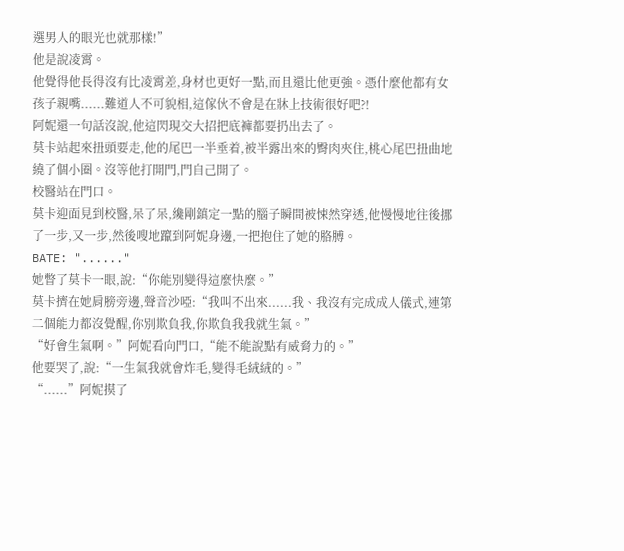選男人的眼光也就那樣!”
他是說凌霄。
他覺得他長得沒有比凌霄差,身材也更好一點,而且還比他更強。憑什麼他都有女孩子親嘴......難道人不可貌相,這傢伙不會是在牀上技術很好吧?!
阿妮還一句話沒說,他這閃現交大招把底褲都要扔出去了。
莫卡站起來扭頭要走,他的尾巴一半垂着,被半露出來的臀肉夾住,桃心尾巴扭曲地繞了個小圈。沒等他打開門,門自己開了。
校醫站在門口。
莫卡迎面見到校醫,呆了呆,纔剛鎮定一點的腦子瞬間被悚然穿透,他慢慢地往後挪了一步,又一步,然後嗖地躥到阿妮身邊,一把抱住了她的胳膊。
BATE: "......"
她瞥了莫卡一眼,說:“你能別變得這麼快麼。”
莫卡擠在她肩膀旁邊,聲音沙啞:“我叫不出來......我、我沒有完成成人儀式,連第二個能力都沒覺醒,你別欺負我,你欺負我我就生氣。”
“好會生氣啊。”阿妮看向門口,“能不能說點有威脅力的。”
他要哭了,說:“一生氣我就會炸毛,變得毛絨絨的。”
“......”阿妮摸了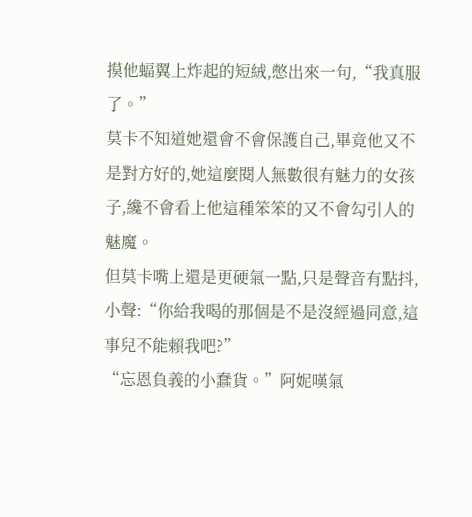摸他蝠翼上炸起的短絨,憋出來一句,“我真服了。”
莫卡不知道她還會不會保護自己,畢竟他又不是對方好的,她這麼閱人無數很有魅力的女孩子,纔不會看上他這種笨笨的又不會勾引人的魅魔。
但莫卡嘴上還是更硬氣一點,只是聲音有點抖,小聲:“你給我喝的那個是不是沒經過同意,這事兒不能賴我吧?”
“忘恩負義的小蠢貨。”阿妮嘆氣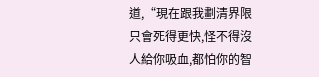道,“現在跟我劃清界限只會死得更快,怪不得沒人給你吸血,都怕你的智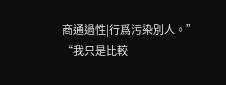商通過性|行爲污染別人。”
“我只是比較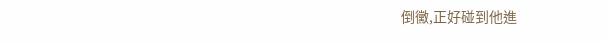倒黴,正好碰到他進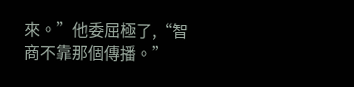來。”他委屈極了,“智商不靠那個傳播。”